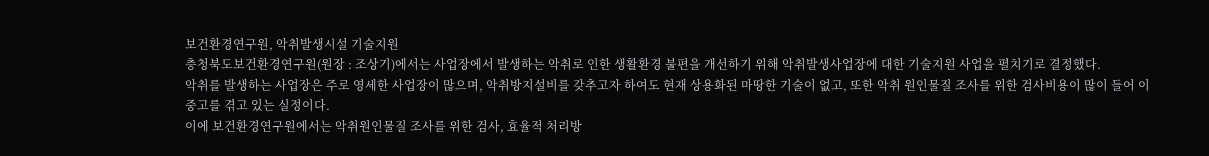보건환경연구원, 악취발생시설 기술지원
충청북도보건환경연구원(원장 : 조상기)에서는 사업장에서 발생하는 악취로 인한 생활환경 불편을 개선하기 위해 악취발생사업장에 대한 기술지원 사업을 펼치기로 결정했다.
악취를 발생하는 사업장은 주로 영세한 사업장이 많으며, 악취방지설비를 갖추고자 하여도 현재 상용화된 마땅한 기술이 없고, 또한 악취 원인물질 조사를 위한 검사비용이 많이 들어 이중고를 겪고 있는 실정이다.
이에 보건환경연구원에서는 악취원인물질 조사를 위한 검사, 효율적 처리방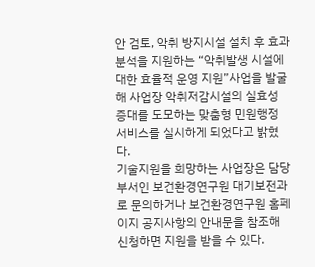안 검토, 악취 방지시설 설치 후 효과분석을 지원하는 “악취발생 시설에 대한 효율적 운영 지원”사업을 발굴해 사업장 악취저감시설의 실효성 증대를 도모하는 맞춤형 민원행정 서비스를 실시하게 되었다고 밝혔다.
기술지원을 희망하는 사업장은 담당부서인 보건환경연구원 대기보전과로 문의하거나 보건환경연구원 홈페이지 공지사항의 안내문을 참조해 신청하면 지원을 받을 수 있다.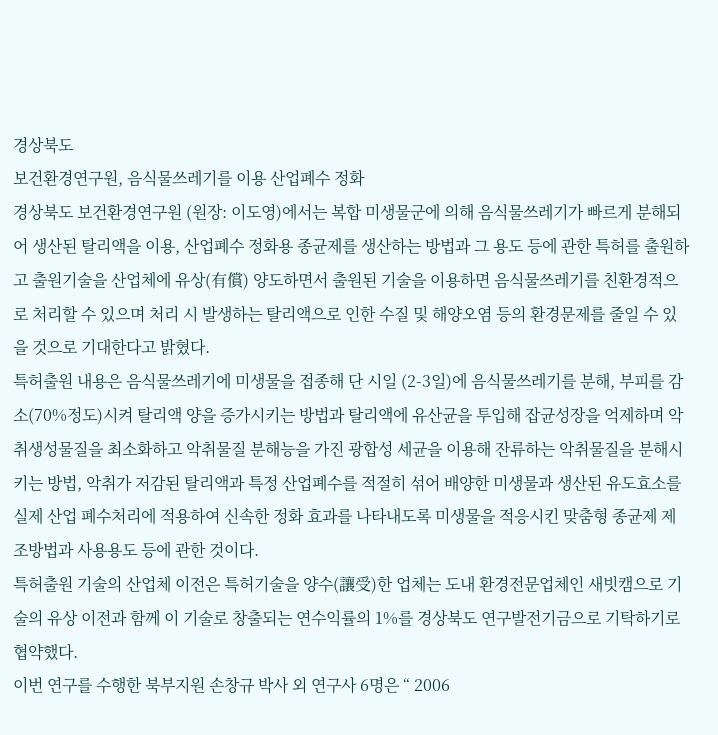경상북도
보건환경연구원, 음식물쓰레기를 이용 산업폐수 정화
경상북도 보건환경연구원 (원장: 이도영)에서는 복합 미생물군에 의해 음식물쓰레기가 빠르게 분해되어 생산된 탈리액을 이용, 산업폐수 정화용 종균제를 생산하는 방법과 그 용도 등에 관한 특허를 출원하고 출원기술을 산업체에 유상(有償) 양도하면서 출원된 기술을 이용하면 음식물쓰레기를 친환경적으로 처리할 수 있으며 처리 시 발생하는 탈리액으로 인한 수질 및 해양오염 등의 환경문제를 줄일 수 있을 것으로 기대한다고 밝혔다.
특허출원 내용은 음식물쓰레기에 미생물을 접종해 단 시일 (2-3일)에 음식물쓰레기를 분해, 부피를 감소(70%정도)시켜 탈리액 양을 증가시키는 방법과 탈리액에 유산균을 투입해 잡균성장을 억제하며 악취생성물질을 최소화하고 악취물질 분해능을 가진 광합성 세균을 이용해 잔류하는 악취물질을 분해시키는 방법, 악취가 저감된 탈리액과 특정 산업폐수를 적절히 섞어 배양한 미생물과 생산된 유도효소를 실제 산업 폐수처리에 적용하여 신속한 정화 효과를 나타내도록 미생물을 적응시킨 맞춤형 종균제 제조방법과 사용용도 등에 관한 것이다.
특허출원 기술의 산업체 이전은 특허기술을 양수(讓受)한 업체는 도내 환경전문업체인 새빗캠으로 기술의 유상 이전과 함께 이 기술로 창출되는 연수익률의 1%를 경상북도 연구발전기금으로 기탁하기로 협약했다.
이번 연구를 수행한 북부지원 손창규 박사 외 연구사 6명은 “ 2006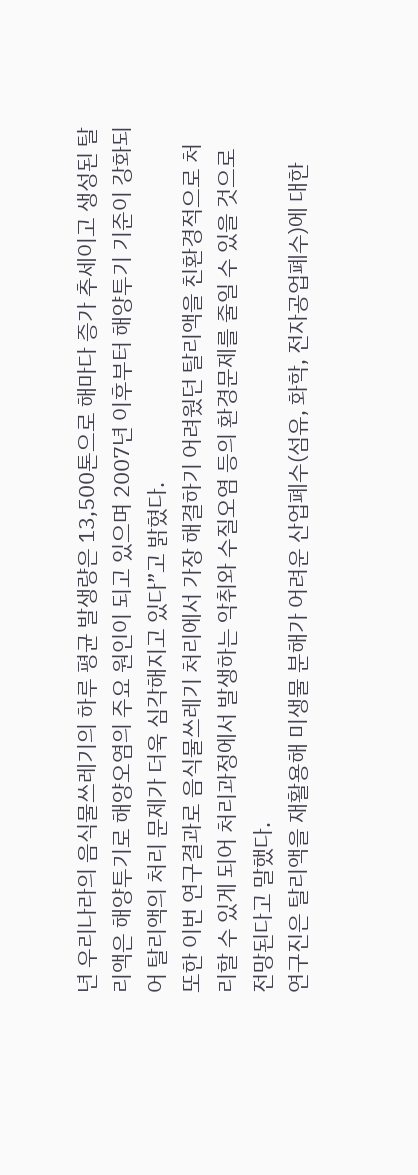년 우리나라의 음식물쓰레기의 하루 평균 발생량은 13,500톤으로 해마다 증가 추세이고 생성된 탈리액은 해양투기로 해양오염의 주요 원인이 되고 있으며 2007년 이후부터 해양투기 기준이 강화되어 탈리액의 처리 문제가 더욱 심각해지고 있다”고 밝혔다.
또한 이번 연구결과로 음식물쓰레기 처리에서 가장 해결하기 어려웠던 탈리액을 친환경적으로 처리할 수 있게 되어 처리과정에서 발생하는 악취와 수질오염 등의 환경문제를 줄일 수 있을 것으로 전망된다고 말했다.
연구진은 탈리액을 재활용해 미생물 분해가 어려운 산업폐수(섬유, 화학, 전자공업폐수)에 대한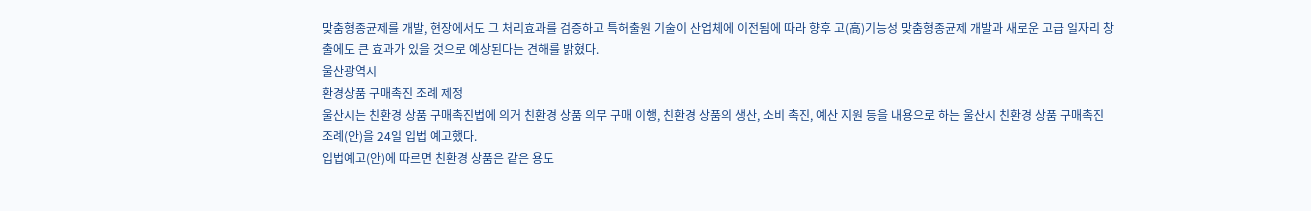맞춤형종균제를 개발, 현장에서도 그 처리효과를 검증하고 특허출원 기술이 산업체에 이전됨에 따라 향후 고(高)기능성 맞춤형종균제 개발과 새로운 고급 일자리 창출에도 큰 효과가 있을 것으로 예상된다는 견해를 밝혔다.
울산광역시
환경상품 구매촉진 조례 제정
울산시는 친환경 상품 구매촉진법에 의거 친환경 상품 의무 구매 이행, 친환경 상품의 생산, 소비 촉진, 예산 지원 등을 내용으로 하는 울산시 친환경 상품 구매촉진 조례(안)을 24일 입법 예고했다.
입법예고(안)에 따르면 친환경 상품은 같은 용도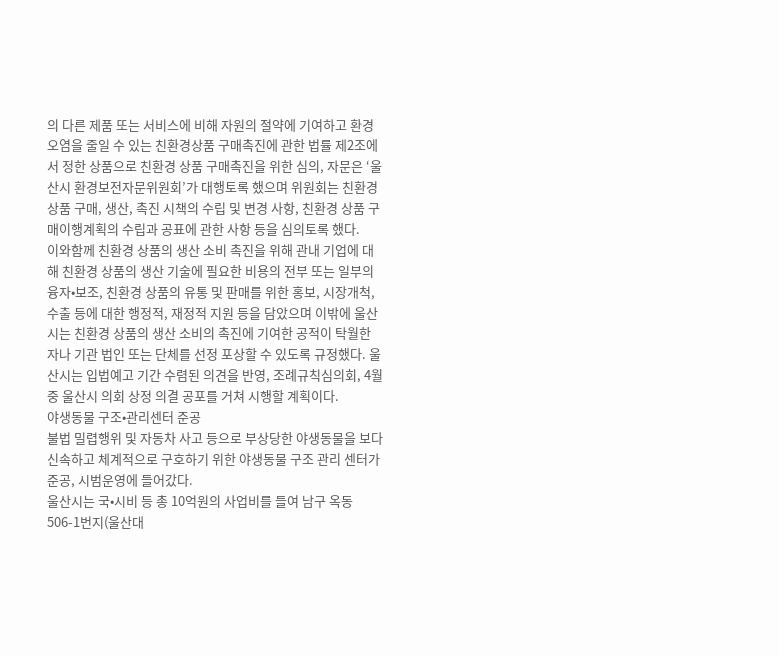의 다른 제품 또는 서비스에 비해 자원의 절약에 기여하고 환경오염을 줄일 수 있는 친환경상품 구매촉진에 관한 법률 제2조에서 정한 상품으로 친환경 상품 구매촉진을 위한 심의, 자문은 ‘울산시 환경보전자문위원회’가 대행토록 했으며 위원회는 친환경 상품 구매, 생산, 촉진 시책의 수립 및 변경 사항, 친환경 상품 구매이행계획의 수립과 공표에 관한 사항 등을 심의토록 했다.
이와함께 친환경 상품의 생산 소비 촉진을 위해 관내 기업에 대해 친환경 상품의 생산 기술에 필요한 비용의 전부 또는 일부의 융자•보조, 친환경 상품의 유통 및 판매를 위한 홍보, 시장개척, 수출 등에 대한 행정적, 재정적 지원 등을 담았으며 이밖에 울산시는 친환경 상품의 생산 소비의 촉진에 기여한 공적이 탁월한 자나 기관 법인 또는 단체를 선정 포상할 수 있도록 규정했다. 울산시는 입법예고 기간 수렴된 의견을 반영, 조례규칙심의회, 4월중 울산시 의회 상정 의결 공포를 거쳐 시행할 계획이다.
야생동물 구조•관리센터 준공
불법 밀렵행위 및 자동차 사고 등으로 부상당한 야생동물을 보다 신속하고 체계적으로 구호하기 위한 야생동물 구조 관리 센터가 준공, 시범운영에 들어갔다.
울산시는 국•시비 등 총 10억원의 사업비를 들여 남구 옥동 506-1번지(울산대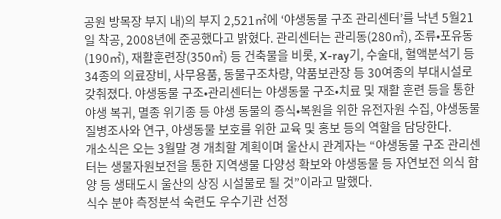공원 방목장 부지 내)의 부지 2,521㎡에 ‘야생동물 구조 관리센터’를 낙년 5월21일 착공, 2008년에 준공했다고 밝혔다. 관리센터는 관리동(280㎡), 조류•포유동(190㎡), 재활훈련장(350㎡) 등 건축물을 비롯, X-ray기, 수술대, 혈액분석기 등 34종의 의료장비, 사무용품, 동물구조차량, 약품보관장 등 30여종의 부대시설로 갖춰졌다. 야생동물 구조•관리센터는 야생동물 구조•치료 및 재활 훈련 등을 통한 야생 복귀, 멸종 위기종 등 야생 동물의 증식•복원을 위한 유전자원 수집, 야생동물 질병조사와 연구, 야생동물 보호를 위한 교육 및 홍보 등의 역할을 담당한다.
개소식은 오는 3월말 경 개최할 계획이며 울산시 관계자는 “야생동물 구조 관리센터는 생물자원보전을 통한 지역생물 다양성 확보와 야생동물 등 자연보전 의식 함양 등 생태도시 울산의 상징 시설물로 될 것”이라고 말했다.
식수 분야 측정분석 숙련도 우수기관 선정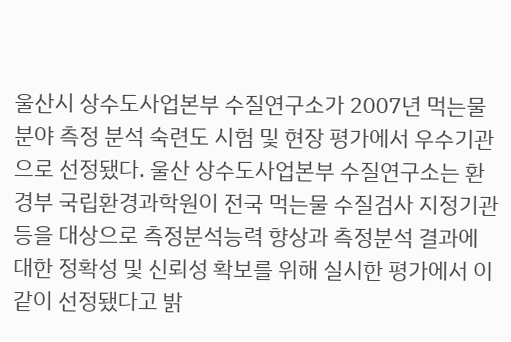울산시 상수도사업본부 수질연구소가 2007년 먹는물 분야 측정 분석 숙련도 시험 및 현장 평가에서 우수기관으로 선정됐다. 울산 상수도사업본부 수질연구소는 환경부 국립환경과학원이 전국 먹는물 수질검사 지정기관 등을 대상으로 측정분석능력 향상과 측정분석 결과에 대한 정확성 및 신뢰성 확보를 위해 실시한 평가에서 이 같이 선정됐다고 밝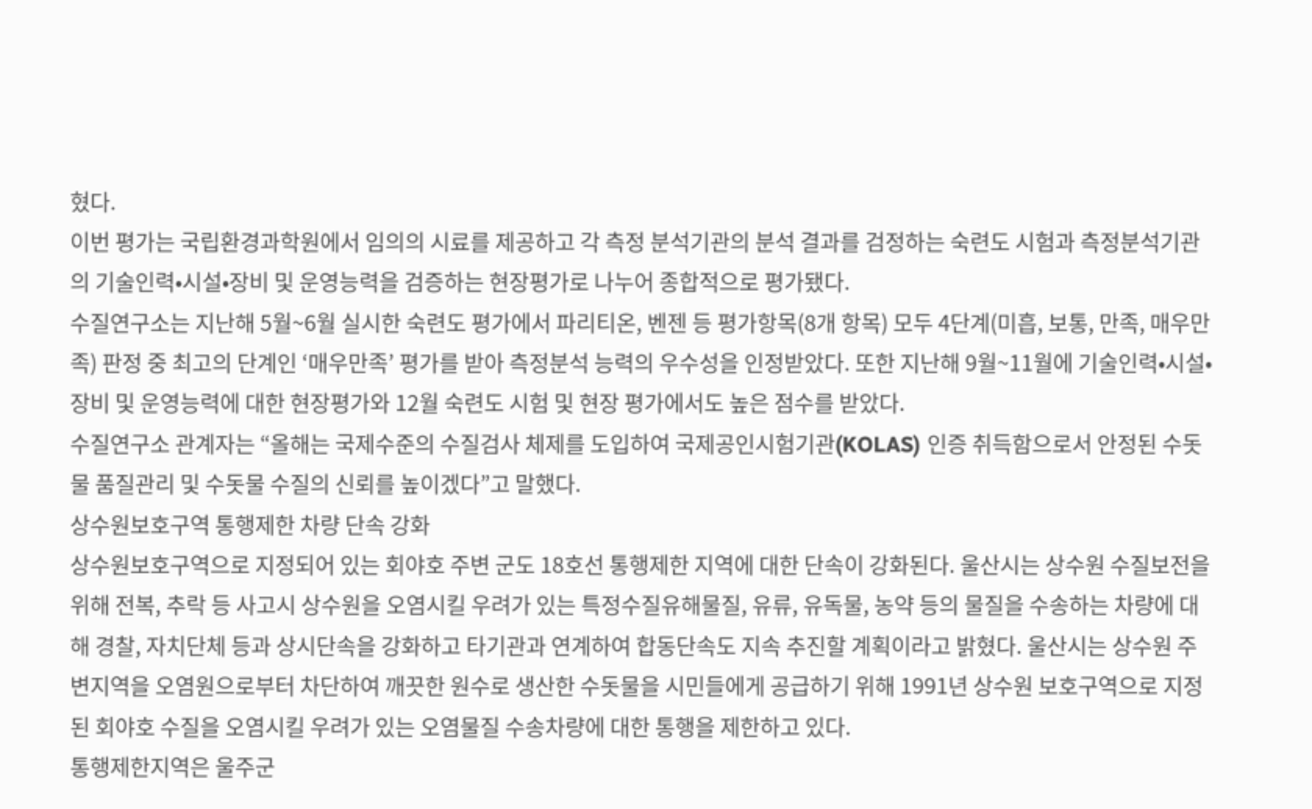혔다.
이번 평가는 국립환경과학원에서 임의의 시료를 제공하고 각 측정 분석기관의 분석 결과를 검정하는 숙련도 시험과 측정분석기관의 기술인력•시설•장비 및 운영능력을 검증하는 현장평가로 나누어 종합적으로 평가됐다.
수질연구소는 지난해 5월~6월 실시한 숙련도 평가에서 파리티온, 벤젠 등 평가항목(8개 항목) 모두 4단계(미흡, 보통, 만족, 매우만족) 판정 중 최고의 단계인 ‘매우만족’ 평가를 받아 측정분석 능력의 우수성을 인정받았다. 또한 지난해 9월~11월에 기술인력•시설•장비 및 운영능력에 대한 현장평가와 12월 숙련도 시험 및 현장 평가에서도 높은 점수를 받았다.
수질연구소 관계자는 “올해는 국제수준의 수질검사 체제를 도입하여 국제공인시험기관(KOLAS) 인증 취득함으로서 안정된 수돗물 품질관리 및 수돗물 수질의 신뢰를 높이겠다”고 말했다.
상수원보호구역 통행제한 차량 단속 강화
상수원보호구역으로 지정되어 있는 회야호 주변 군도 18호선 통행제한 지역에 대한 단속이 강화된다. 울산시는 상수원 수질보전을 위해 전복, 추락 등 사고시 상수원을 오염시킬 우려가 있는 특정수질유해물질, 유류, 유독물, 농약 등의 물질을 수송하는 차량에 대해 경찰, 자치단체 등과 상시단속을 강화하고 타기관과 연계하여 합동단속도 지속 추진할 계획이라고 밝혔다. 울산시는 상수원 주변지역을 오염원으로부터 차단하여 깨끗한 원수로 생산한 수돗물을 시민들에게 공급하기 위해 1991년 상수원 보호구역으로 지정된 회야호 수질을 오염시킬 우려가 있는 오염물질 수송차량에 대한 통행을 제한하고 있다.
통행제한지역은 울주군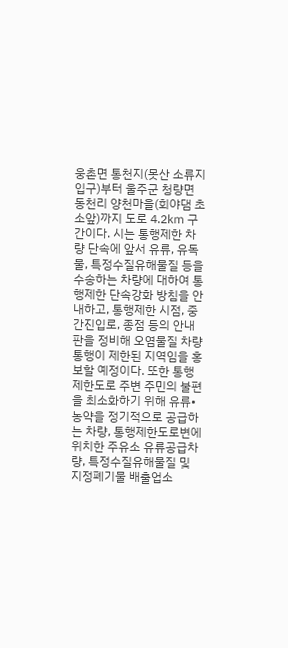웅촌면 통천지(못산 소류지 입구)부터 울주군 청량면 동천리 양천마을(회야댐 초소앞)까지 도로 4.2㎞ 구간이다. 시는 통행제한 차량 단속에 앞서 유류, 유독물, 특정수질유해물질 등을 수송하는 차량에 대하여 통행제한 단속강화 방침을 안내하고, 통행제한 시점, 중간진입로, 종점 등의 안내판을 정비해 오염물질 차량 통행이 제한된 지역임을 홍보할 예정이다. 또한 통행제한도로 주변 주민의 불편을 최소화하기 위해 유류•농약을 정기적으로 공급하는 차량, 통행제한도로변에 위치한 주유소 유류공급차량, 특정수질유해물질 및 지정폐기물 배출업소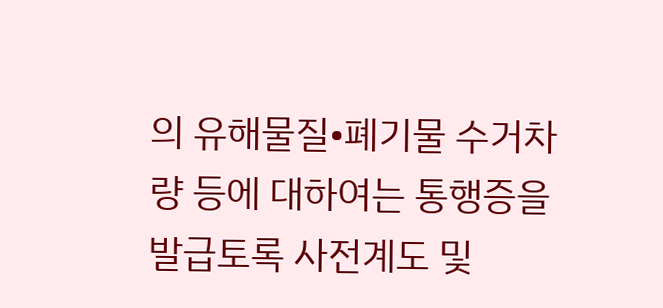의 유해물질•폐기물 수거차량 등에 대하여는 통행증을 발급토록 사전계도 및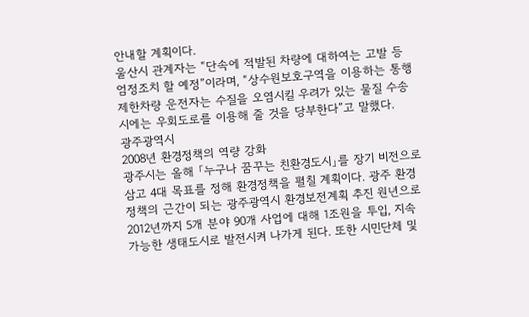안내할 계획이다.
울산시 관계자는 “단속에 적발된 차량에 대하여는 고발 등 엄정조치 할 예정”이라며, “상수원보호구역을 이용하는 통행제한차량 운전자는 수질을 오염시킬 우려가 있는 물질 수송 시에는 우회도로를 이용해 줄 것을 당부한다”고 말했다.
광주광역시
2008년 환경정책의 역량 강화
광주시는 올해 「누구나 꿈꾸는 친환경도시」를 장기 비전으로 삼고 4대 목표를 정해 환경정책을 펼칠 계획이다. 광주 환경정책의 근간이 되는 광주광역시 환경보전계획 추진 원년으로 2012년까지 5개 분야 90개 사업에 대해 1조원을 투입, 지속 가능한 생태도시로 발전시켜 나가게 된다. 또한 시민단체 및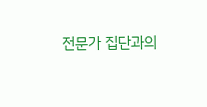전문가 집단과의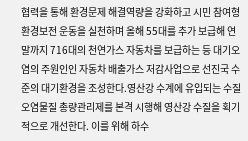협력을 통해 환경문제 해결역량을 강화하고 시민 참여형 환경보전 운동을 실천하며 올해 55대를 추가 보급해 연말까지 716대의 천연가스 자동차를 보급하는 등 대기오염의 주원인인 자동차 배출가스 저감사업으로 선진국 수준의 대기환경을 조성한다.영산강 수계에 유입되는 수질오염물질 총량관리제를 본격 시행해 영산강 수질을 획기적으로 개선한다. 이를 위해 하수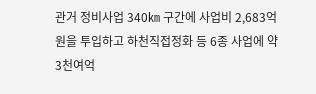관거 정비사업 340㎞ 구간에 사업비 2,683억원을 투입하고 하천직접정화 등 6종 사업에 약 3천여억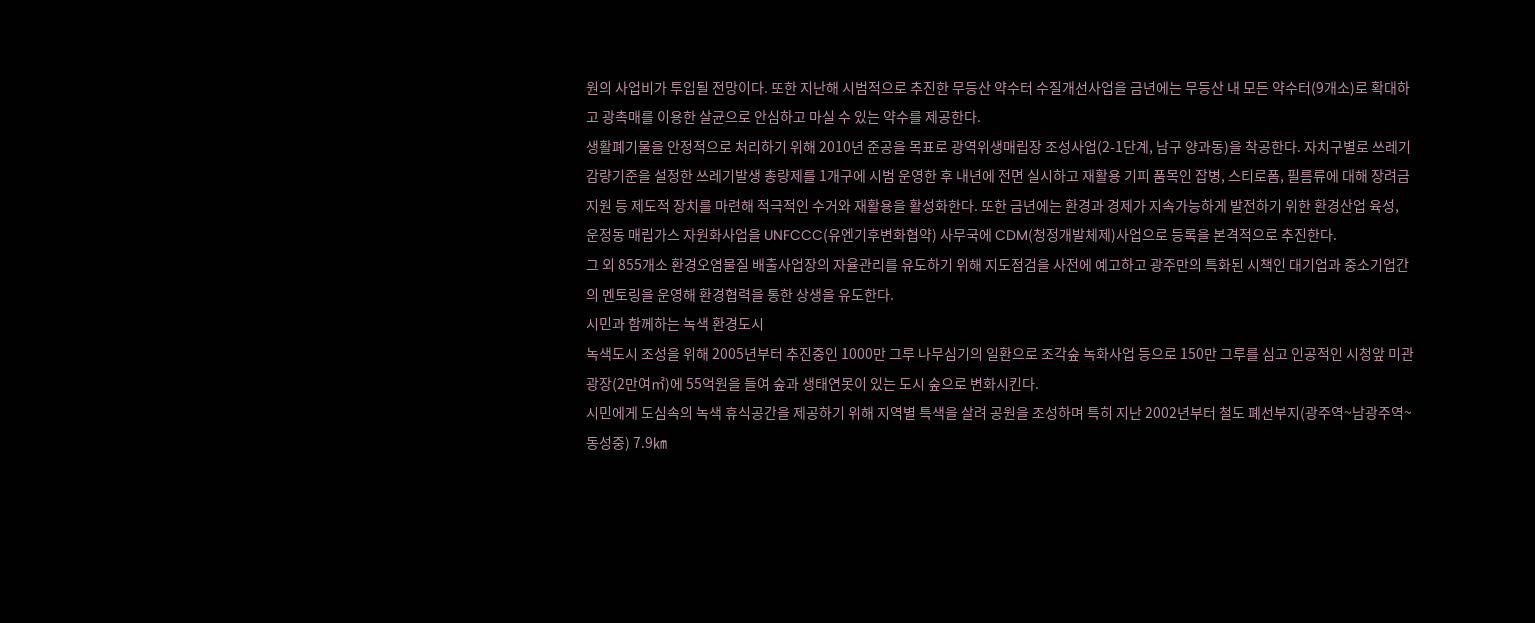원의 사업비가 투입될 전망이다. 또한 지난해 시범적으로 추진한 무등산 약수터 수질개선사업을 금년에는 무등산 내 모든 약수터(9개소)로 확대하고 광촉매를 이용한 살균으로 안심하고 마실 수 있는 약수를 제공한다.
생활폐기물을 안정적으로 처리하기 위해 2010년 준공을 목표로 광역위생매립장 조성사업(2-1단계, 남구 양과동)을 착공한다. 자치구별로 쓰레기 감량기준을 설정한 쓰레기발생 총량제를 1개구에 시범 운영한 후 내년에 전면 실시하고 재활용 기피 품목인 잡병, 스티로폼, 필름류에 대해 장려금 지원 등 제도적 장치를 마련해 적극적인 수거와 재활용을 활성화한다. 또한 금년에는 환경과 경제가 지속가능하게 발전하기 위한 환경산업 육성, 운정동 매립가스 자원화사업을 UNFCCC(유엔기후변화협약) 사무국에 CDM(청정개발체제)사업으로 등록을 본격적으로 추진한다.
그 외 855개소 환경오염물질 배출사업장의 자율관리를 유도하기 위해 지도점검을 사전에 예고하고 광주만의 특화된 시책인 대기업과 중소기업간의 멘토링을 운영해 환경협력을 통한 상생을 유도한다.
시민과 함께하는 녹색 환경도시
녹색도시 조성을 위해 2005년부터 추진중인 1000만 그루 나무심기의 일환으로 조각숲 녹화사업 등으로 150만 그루를 심고 인공적인 시청앞 미관광장(2만여㎡)에 55억원을 들여 숲과 생태연못이 있는 도시 숲으로 변화시킨다.
시민에게 도심속의 녹색 휴식공간을 제공하기 위해 지역별 특색을 살려 공원을 조성하며 특히 지난 2002년부터 철도 폐선부지(광주역~남광주역~동성중) 7.9㎞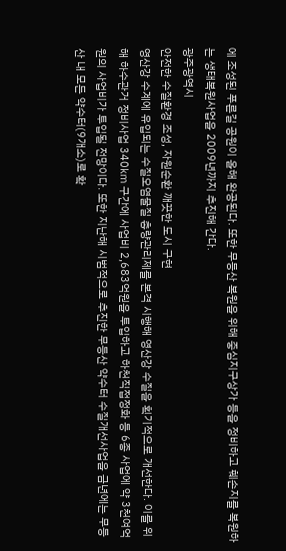에 조성된 푸른길 공원이 올해 완공된다. 또한 무등산 복원을 위해 중심지구상가 등을 정비하고 훼손지를 복원하는 생태복원사업을 2009년까지 추진해 간다.
광주광역시
안전한 수질환경 조성, 자원순환 깨끗한 도시 구현
영산강 수계에 유입되는 수질오염물질 총량관리제를 본격 시행해 영산강 수질을 획기적으로 개선한다. 이를 위해 하수관거 정비사업 340㎞ 구간에 사업비 2,683억원을 투입하고 하천직접정화 등 6종 사업에 약 3천여억원의 사업비가 투입될 전망이다. 또한 지난해 시범적으로 추진한 무등산 약수터 수질개선사업을 금년에는 무등산 내 모든 약수터(9개소)로 확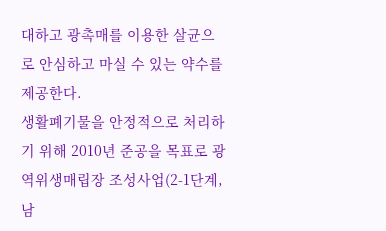대하고 광촉매를 이용한 살균으로 안심하고 마실 수 있는 약수를 제공한다.
생활폐기물을 안정적으로 처리하기 위해 2010년 준공을 목표로 광역위생매립장 조성사업(2-1단계, 남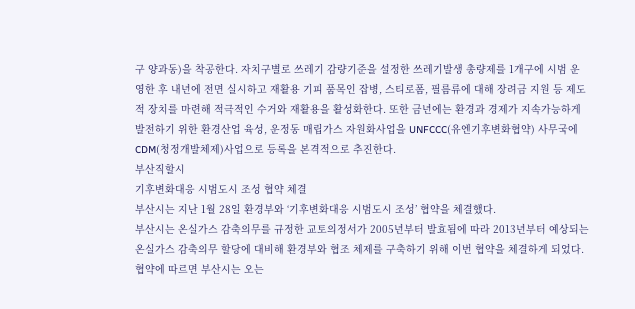구 양과동)을 착공한다. 자치구별로 쓰레기 감량기준을 설정한 쓰레기발생 총량제를 1개구에 시범 운영한 후 내년에 전면 실시하고 재활용 기피 품목인 잡병, 스티로폼, 필름류에 대해 장려금 지원 등 제도적 장치를 마련해 적극적인 수거와 재활용을 활성화한다. 또한 금년에는 환경과 경제가 지속가능하게 발전하기 위한 환경산업 육성, 운정동 매립가스 자원화사업을 UNFCCC(유엔기후변화협약) 사무국에 CDM(청정개발체제)사업으로 등록을 본격적으로 추진한다.
부산직할시
기후변화대응 시범도시 조성 협약 체결
부산시는 지난 1월 28일 환경부와 ‘기후변화대응 시범도시 조성’ 협약을 체결했다.
부산시는 온실가스 감축의무를 규정한 교토의정서가 2005년부터 발효됨에 따라 2013년부터 예상되는 온실가스 감축의무 할당에 대비해 환경부와 협조 체제를 구축하기 위해 이번 협약을 체결하게 되었다. 협약에 따르면 부산시는 오는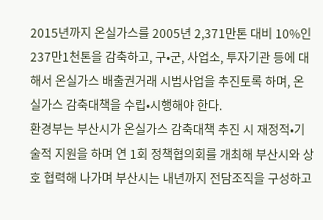2015년까지 온실가스를 2005년 2,371만톤 대비 10%인 237만1천톤을 감축하고, 구•군, 사업소, 투자기관 등에 대해서 온실가스 배출권거래 시범사업을 추진토록 하며, 온실가스 감축대책을 수립•시행해야 한다.
환경부는 부산시가 온실가스 감축대책 추진 시 재정적•기술적 지원을 하며 연 1회 정책협의회를 개최해 부산시와 상호 협력해 나가며 부산시는 내년까지 전담조직을 구성하고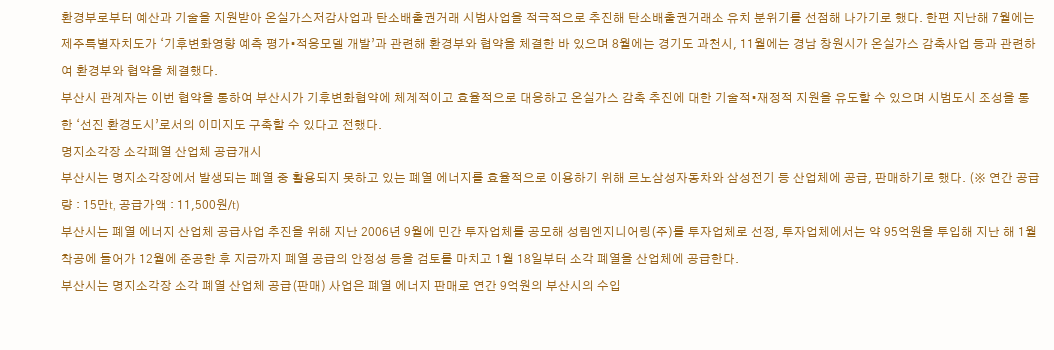환경부로부터 예산과 기술을 지원받아 온실가스저감사업과 탄소배출권거래 시범사업을 적극적으로 추진해 탄소배출권거래소 유치 분위기를 선점해 나가기로 했다. 한편 지난해 7월에는 제주특별자치도가 ‘기후변화영향 예측 평가•적응모델 개발’과 관련해 환경부와 협약을 체결한 바 있으며 8월에는 경기도 과천시, 11월에는 경남 창원시가 온실가스 감축사업 등과 관련하여 환경부와 협약을 체결했다.
부산시 관계자는 이번 협약을 통하여 부산시가 기후변화협약에 체계적이고 효율적으로 대응하고 온실가스 감축 추진에 대한 기술적•재정적 지원을 유도할 수 있으며 시범도시 조성을 통한 ‘선진 환경도시’로서의 이미지도 구축할 수 있다고 전했다.
명지소각장 소각폐열 산업체 공급개시
부산시는 명지소각장에서 발생되는 폐열 중 활용되지 못하고 있는 폐열 에너지를 효율적으로 이용하기 위해 르노삼성자동차와 삼성전기 등 산업체에 공급, 판매하기로 했다. (※ 연간 공급량 : 15만t, 공급가액 : 11,500원/t)
부산시는 폐열 에너지 산업체 공급사업 추진을 위해 지난 2006년 9월에 민간 투자업체를 공모해 성림엔지니어링(주)를 투자업체로 선정, 투자업체에서는 약 95억원을 투입해 지난 해 1월 착공에 들어가 12월에 준공한 후 지금까지 폐열 공급의 안정성 등을 검토를 마치고 1월 18일부터 소각 폐열을 산업체에 공급한다.
부산시는 명지소각장 소각 폐열 산업체 공급(판매) 사업은 폐열 에너지 판매로 연간 9억원의 부산시의 수입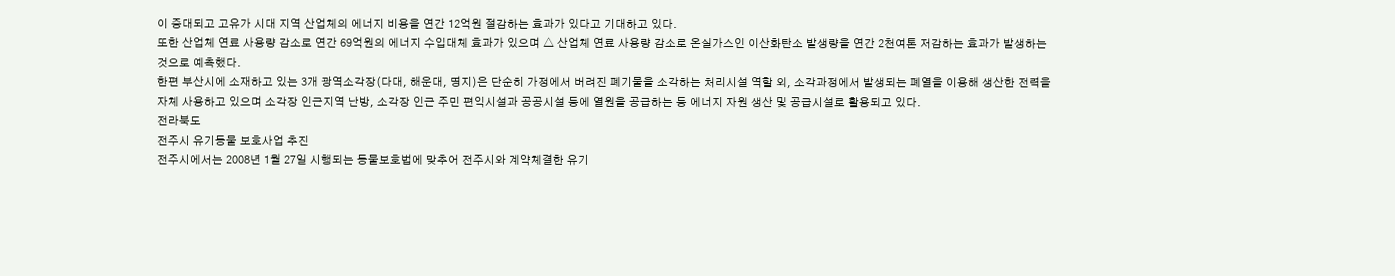이 증대되고 고유가 시대 지역 산업체의 에너지 비용을 연간 12억원 절감하는 효과가 있다고 기대하고 있다.
또한 산업체 연료 사용량 감소로 연간 69억원의 에너지 수입대체 효과가 있으며 △ 산업체 연료 사용량 감소로 온실가스인 이산화탄소 발생량을 연간 2천여톤 저감하는 효과가 발생하는 것으로 예측했다.
한편 부산시에 소재하고 있는 3개 광역소각장(다대, 해운대, 명지)은 단순히 가정에서 버려진 폐기물을 소각하는 처리시설 역할 외, 소각과정에서 발생되는 폐열을 이용해 생산한 전력을 자체 사용하고 있으며 소각장 인근지역 난방, 소각장 인근 주민 편익시설과 공공시설 등에 열원을 공급하는 등 에너지 자원 생산 및 공급시설로 활용되고 있다.
전라북도
전주시 유기동물 보호사업 추진
전주시에서는 2008년 1월 27일 시행되는 동물보호법에 맞추어 전주시와 계약체결한 유기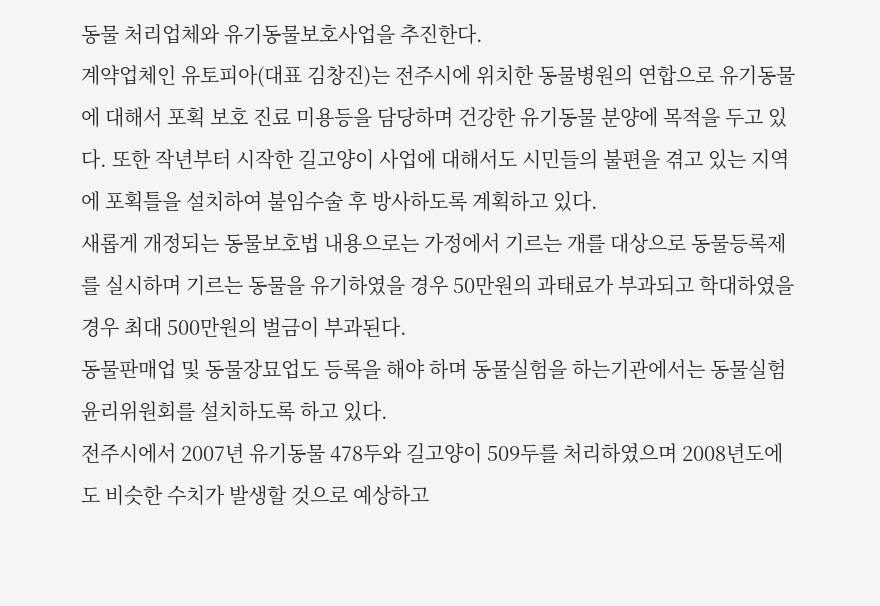동물 처리업체와 유기동물보호사업을 추진한다.
계약업체인 유토피아(대표 김창진)는 전주시에 위치한 동물병원의 연합으로 유기동물에 대해서 포획 보호 진료 미용등을 담당하며 건강한 유기동물 분양에 목적을 두고 있다. 또한 작년부터 시작한 길고양이 사업에 대해서도 시민들의 불편을 겪고 있는 지역에 포획틀을 설치하여 불임수술 후 방사하도록 계획하고 있다.
새롭게 개정되는 동물보호법 내용으로는 가정에서 기르는 개를 대상으로 동물등록제를 실시하며 기르는 동물을 유기하였을 경우 50만원의 과태료가 부과되고 학대하였을 경우 최대 500만원의 벌금이 부과된다.
동물판매업 및 동물장묘업도 등록을 해야 하며 동물실험을 하는기관에서는 동물실험윤리위원회를 설치하도록 하고 있다.
전주시에서 2007년 유기동물 478두와 길고양이 509두를 처리하였으며 2008년도에도 비슷한 수치가 발생할 것으로 예상하고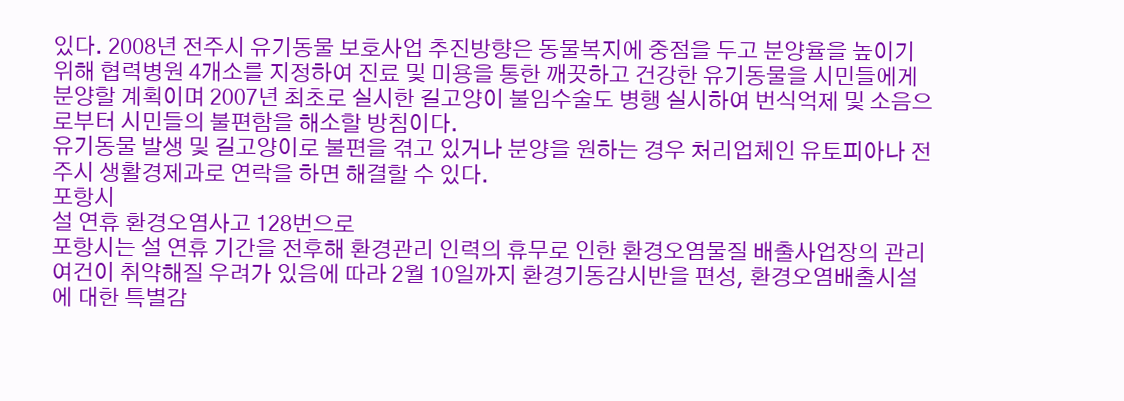있다. 2008년 전주시 유기동물 보호사업 추진방향은 동물복지에 중점을 두고 분양율을 높이기 위해 협력병원 4개소를 지정하여 진료 및 미용을 통한 깨끗하고 건강한 유기동물을 시민들에게 분양할 계획이며 2007년 최초로 실시한 길고양이 불임수술도 병행 실시하여 번식억제 및 소음으로부터 시민들의 불편함을 해소할 방침이다.
유기동물 발생 및 길고양이로 불편을 겪고 있거나 분양을 원하는 경우 처리업체인 유토피아나 전주시 생활경제과로 연락을 하면 해결할 수 있다.
포항시
설 연휴 환경오염사고 128번으로
포항시는 설 연휴 기간을 전후해 환경관리 인력의 휴무로 인한 환경오염물질 배출사업장의 관리여건이 취약해질 우려가 있음에 따라 2월 10일까지 환경기동감시반을 편성, 환경오염배출시설에 대한 특별감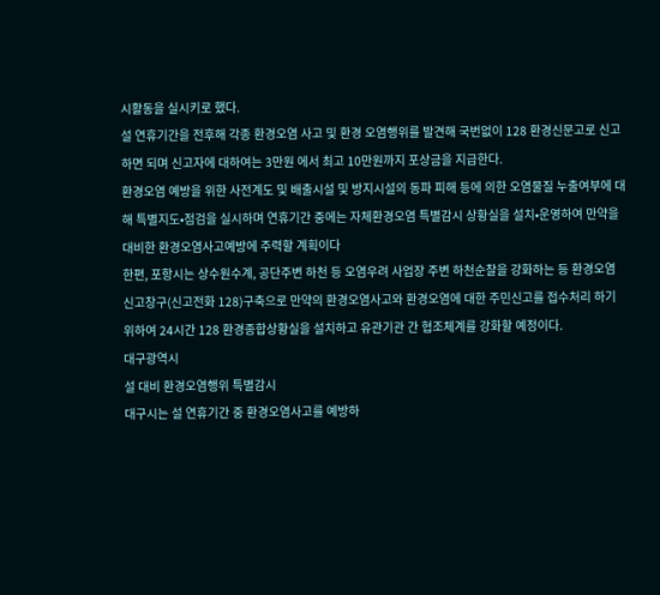시활동을 실시키로 했다.
설 연휴기간을 전후해 각종 환경오염 사고 및 환경 오염행위를 발견해 국번없이 128 환경신문고로 신고하면 되며 신고자에 대하여는 3만원 에서 최고 10만원까지 포상금을 지급한다.
환경오염 예방을 위한 사전계도 및 배출시설 및 방지시설의 동파 피해 등에 의한 오염물질 누출여부에 대해 특별지도•점검을 실시하며 연휴기간 중에는 자체환경오염 특별감시 상황실을 설치•운영하여 만약을 대비한 환경오염사고예방에 주력할 계획이다
한편, 포항시는 상수원수계, 공단주변 하천 등 오염우려 사업장 주변 하천순찰을 강화하는 등 환경오염 신고창구(신고전화 128)구축으로 만약의 환경오염사고와 환경오염에 대한 주민신고를 접수처리 하기 위하여 24시간 128 환경종합상황실을 설치하고 유관기관 간 협조체계를 강화할 예정이다.
대구광역시
설 대비 환경오염행위 특별감시
대구시는 설 연휴기간 중 환경오염사고를 예방하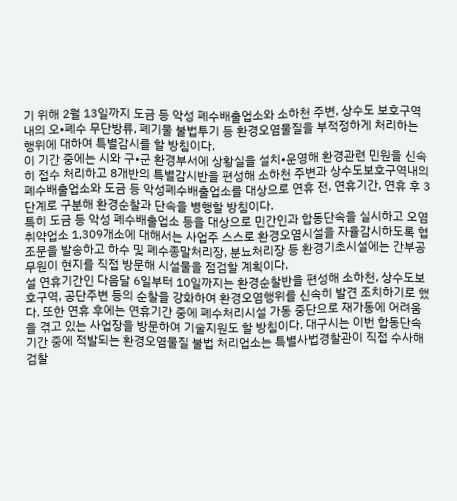기 위해 2월 13일까지 도금 등 악성 폐수배출업소와 소하천 주변, 상수도 보호구역내의 오•폐수 무단방류, 폐기물 불법투기 등 환경오염물질을 부적정하게 처리하는 행위에 대하여 특별감시를 할 방침이다.
이 기간 중에는 시와 구•군 환경부서에 상황실을 설치•운영해 환경관련 민원을 신속히 접수 처리하고 8개반의 특별감시반을 편성해 소하천 주변과 상수도보호구역내의 폐수배출업소와 도금 등 악성폐수배출업소를 대상으로 연휴 전, 연휴기간, 연휴 후 3단계로 구분해 환경순찰과 단속을 병행할 방침이다.
특히 도금 등 악성 폐수배출업소 등을 대상으로 민간인과 합동단속을 실시하고 오염취약업소 1,309개소에 대해서는 사업주 스스로 환경오염시설을 자율감시하도록 협조문을 발송하고 하수 및 폐수종말처리장, 분뇨처리장 등 환경기초시설에는 간부공무원이 현지를 직접 방문해 시설물을 점검할 계획이다.
설 연휴기간인 다음달 6일부터 10일까지는 환경순찰반을 편성해 소하천, 상수도보호구역, 공단주변 등의 순찰을 강화하여 환경오염행위를 신속히 발견 조치하기로 했다. 또한 연휴 후에는 연휴기간 중에 폐수처리시설 가동 중단으로 재가동에 어려움을 겪고 있는 사업장을 방문하여 기술지원도 할 방침이다. 대구시는 이번 합동단속 기간 중에 적발되는 환경오염물질 불법 처리업소는 특별사법경찰관이 직접 수사해 검찰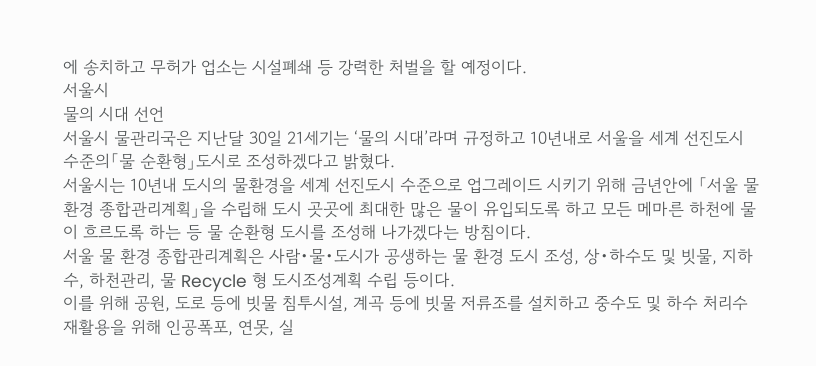에 송치하고 무허가 업소는 시설폐쇄 등 강력한 처벌을 할 예정이다.
서울시
물의 시대 선언
서울시 물관리국은 지난달 30일 21세기는 ‘물의 시대’라며 규정하고 10년내로 서울을 세계 선진도시 수준의「물 순환형」도시로 조성하겠다고 밝혔다.
서울시는 10년내 도시의 물환경을 세계 선진도시 수준으로 업그레이드 시키기 위해 금년안에 「서울 물환경 종합관리계획」을 수립해 도시 곳곳에 최대한 많은 물이 유입되도록 하고 모든 메마른 하천에 물이 흐르도록 하는 등 물 순환형 도시를 조성해 나가겠다는 방침이다.
서울 물 환경 종합관리계획은 사람•물•도시가 공생하는 물 환경 도시 조성, 상•하수도 및 빗물, 지하수, 하천관리, 물 Recycle 형 도시조성계획 수립 등이다.
이를 위해 공원, 도로 등에 빗물 침투시설, 계곡 등에 빗물 저류조를 설치하고 중수도 및 하수 처리수 재활용을 위해 인공폭포, 연못, 실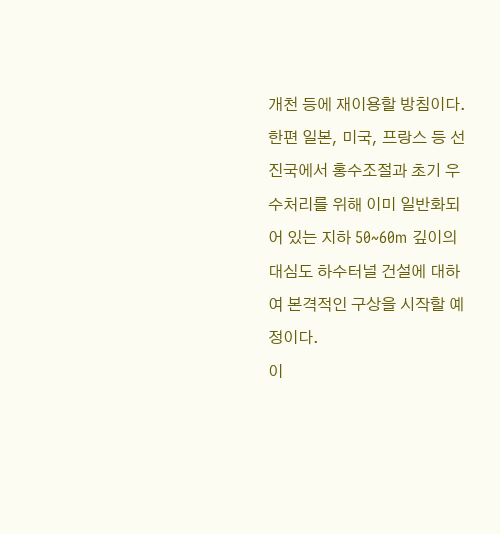개천 등에 재이용할 방침이다.
한편 일본, 미국, 프랑스 등 선진국에서 홍수조절과 초기 우수처리를 위해 이미 일반화되어 있는 지하 50~60m 깊이의 대심도 하수터널 건설에 대하여 본격적인 구상을 시작할 예정이다.
이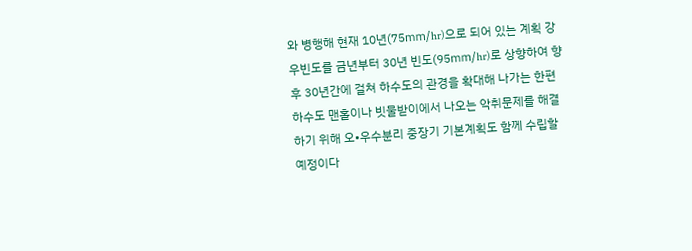와 병행해 현재 10년(75㎜/hr)으로 되어 있는 계획 강우빈도를 금년부터 30년 빈도(95㎜/hr)로 상향하여 향후 30년간에 걸쳐 하수도의 관경을 확대해 나가는 한편 하수도 맨홀이나 빗물받이에서 나오는 악취문제를 해결하기 위해 오•우수분리 중장기 기본계획도 함께 수립할 예정이다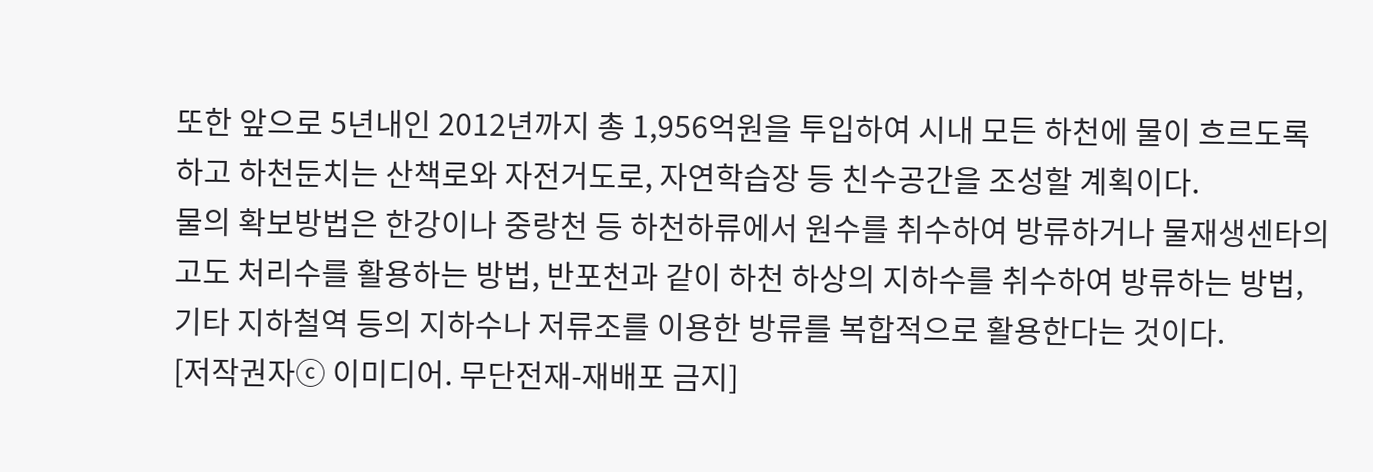또한 앞으로 5년내인 2012년까지 총 1,956억원을 투입하여 시내 모든 하천에 물이 흐르도록 하고 하천둔치는 산책로와 자전거도로, 자연학습장 등 친수공간을 조성할 계획이다.
물의 확보방법은 한강이나 중랑천 등 하천하류에서 원수를 취수하여 방류하거나 물재생센타의 고도 처리수를 활용하는 방법, 반포천과 같이 하천 하상의 지하수를 취수하여 방류하는 방법, 기타 지하철역 등의 지하수나 저류조를 이용한 방류를 복합적으로 활용한다는 것이다.
[저작권자ⓒ 이미디어. 무단전재-재배포 금지]